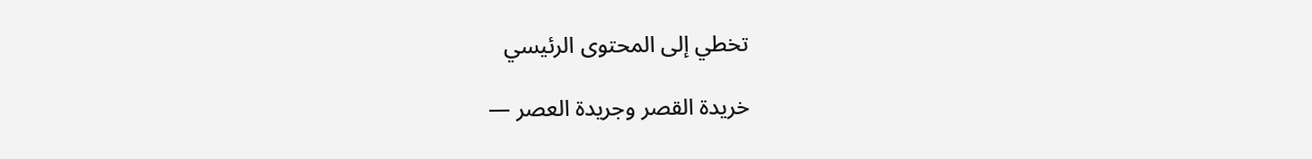تخطي إلى المحتوى الرئيسي

خريدة القصر وجريدة العصر —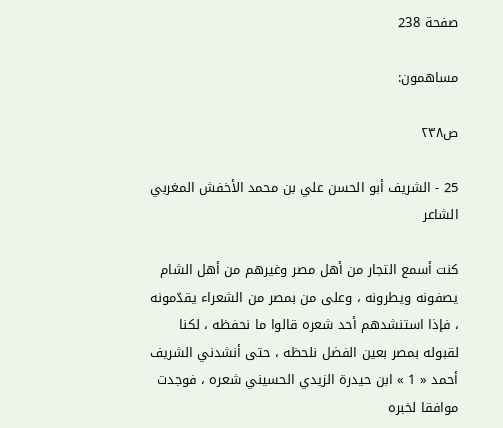صفحة 238

مساهمون:

ص٢٣٨

25 - الشريف أبو الحسن علي بن محمد الأخفش المغربي الشاعر

كنت أسمع التجار من أهل مصر وغيرهم من أهل الشام يصفونه ويطرونه ، وعلى من بمصر من الشعراء يقدّمونه ، فإذا استنشدهم أحد شعره قالوا ما نحفظه ، لكنا لقبوله بمصر بعين الفضل نلحظه ، حتى أنشدني الشريف أحمد « 1 » ابن حيدرة الزيدي الحسيني شعره ، فوجدت موافقا لخبره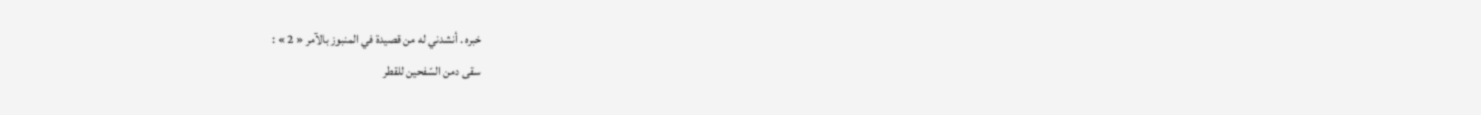خبره . أنشدني له من قصيدة في المنبوز بالآمر « 2 » :
سقى دمن السّفحين للقطر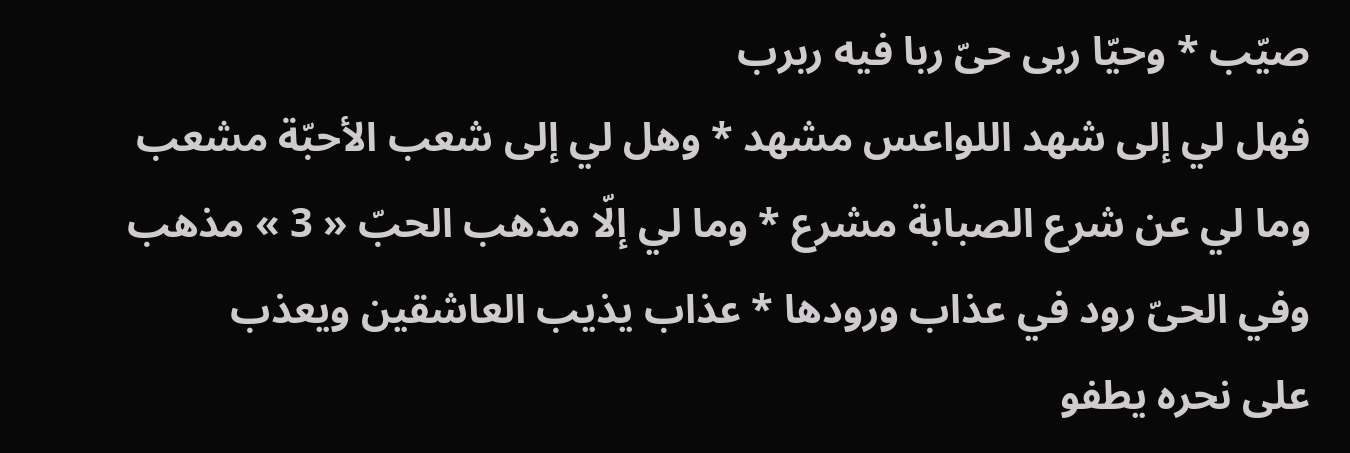صيّب * وحيّا ربى حىّ ربا فيه ربرب
فهل لي إلى شهد اللواعس مشهد * وهل لي إلى شعب الأحبّة مشعب
وما لي عن شرع الصبابة مشرع * وما لي إلّا مذهب الحبّ « 3 » مذهب
وفي الحىّ رود في عذاب ورودها * عذاب يذيب العاشقين ويعذب
على نحره يطفو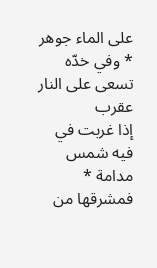على الماء جوهر * وفي خدّه تسعى على النار عقرب
إذا غربت في فيه شمس مدامة * فمشرقها من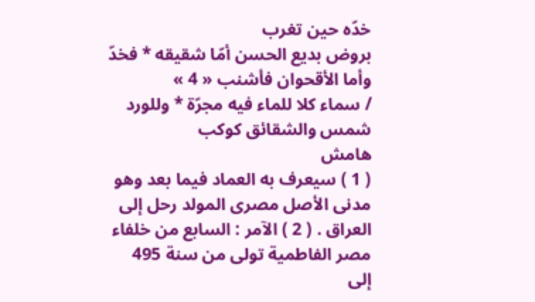خدّه حين تغرب
بروض بديع الحسن أمّا شقيقه * فخدّ وأما الأقحوان فأشنب « 4 »
/ سماء كلا للماء فيه مجرّة * وللورد شمس والشقائق كوكب
هامش
( 1 ) سيعرف به العماد فيما بعد وهو مدنى الأصل مصرى المولد رحل إلى العراق . ( 2 ) الآمر : السابع من خلفاء مصر الفاطمية تولى من سنة 495 إلى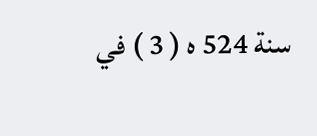سنة 524 ه ( 3 ) في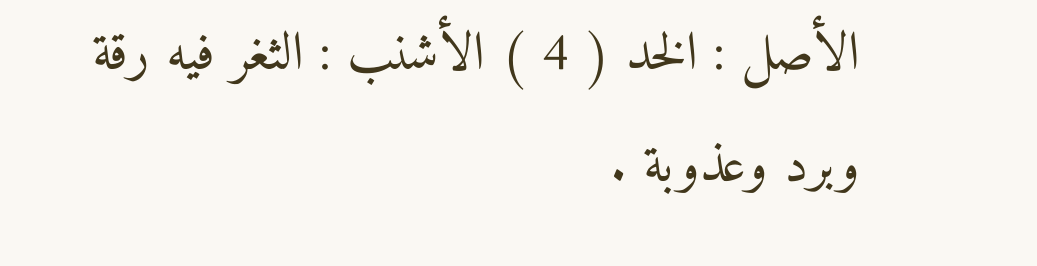الأصل : الخد ( 4 ) الأشنب : الثغر فيه رقة وبرد وعذوبة .